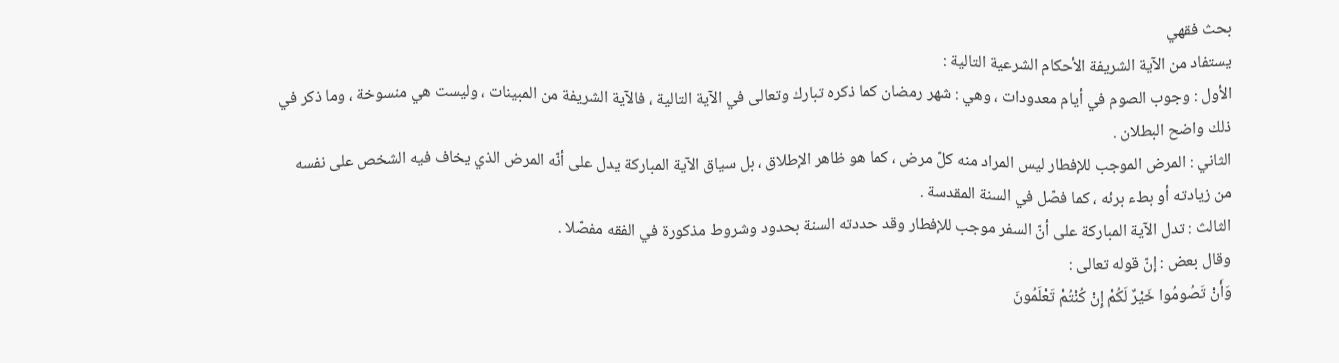بحث فقهي
يستفاد من الآية الشريفة الأحكام الشرعية التالية :
الأول : وجوب الصوم في أيام معدودات ، وهي : شهر رمضان كما ذكره تبارك وتعالى في الآية التالية ، فالآية الشريفة من المبينات ، وليست هي منسوخة ، وما ذكر في ذلك واضح البطلان .
الثاني : المرض الموجب للإفطار ليس المراد منه كلّ مرض ، كما هو ظاهر الإطلاق ، بل سياق الآية المباركة يدل على أنّه المرض الذي يخاف فيه الشخص على نفسه من زيادته أو بطء برئه ، كما فصّل في السنة المقدسة .
الثالث : تدل الآية المباركة على أنّ السفر موجب للإفطار وقد حددته السنة بحدود وشروط مذكورة في الفقه مفصّلا .
وقال بعض : إنّ قوله تعالى :
وَأَنْ تَصُومُوا خَيْرٌ لَكُمْ إِنْ كُنْتُمْ تَعْلَمُونَ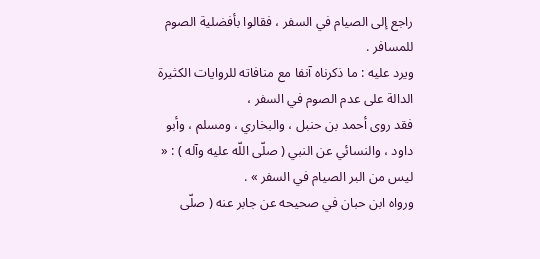راجع إلى الصيام في السفر ، فقالوا بأفضلية الصوم للمسافر .
ويرد عليه : ما ذكرناه آنفا مع منافاته للروايات الكثيرة الدالة على عدم الصوم في السفر ،
فقد روى أحمد بن حنبل ، والبخاري ، ومسلم ، وأبو داود ، والنسائي عن النبي ( صلّى اللّه عليه وآله ) : « ليس من البر الصيام في السفر » .
ورواه ابن حبان في صحيحه عن جابر عنه ( صلّى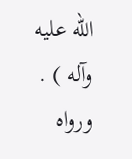اللّه عليه وآله ) . ورواه